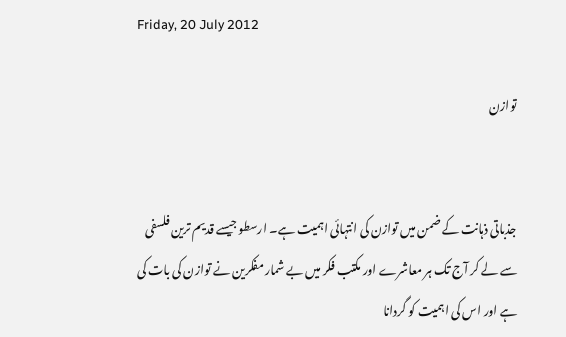Friday, 20 July 2012

توازن


جذباتی ذہانت کے ضمن میں توازن کی انتہائی اہمیت ہے۔ ارسطو جیسے قدیم ترین فلسفی سے لے کر آج تک ہر معاشرے اور مکتب فکر میں بے شمار مفکرین نے توازن کی بات کی ہے اور اس کی اہمیت کو گردانا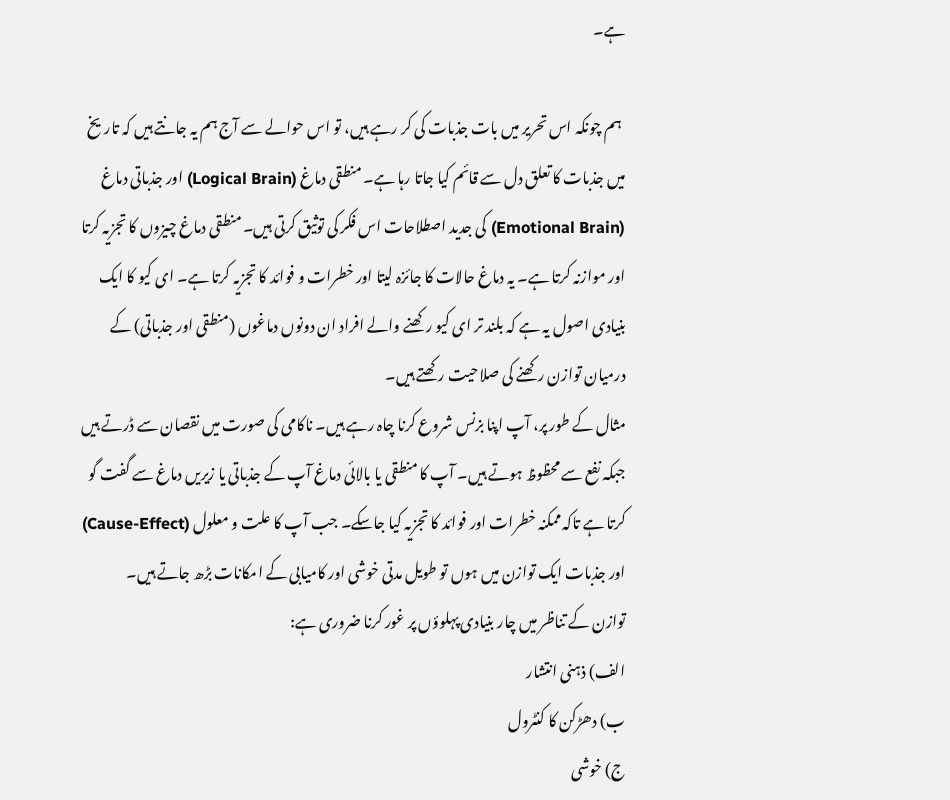ہے۔

 ہم چونکہ اس تحریر میں بات جذبات کی کر رہے ہیں، تو اس حوالے سے آج ہم یہ جانتے ہیں کہ تاریخ میں جذبات کا تعلق دل سے قائم کیا جاتا رہا ہے۔ منطقی دماغ (Logical Brain) اور جذباتی دماغ (Emotional Brain) کی جدید اصطلاحات اس فکر کی توثیق کرتی ہیں۔ منطقی دماغ چیزوں کا تجزیہ کرتا اور موازنہ کرتا ہے۔ یہ دماغ حالات کا جائزہ لیتا اور خطرات و فوائد کا تجزیہ کرتا ہے۔ ای کیو کا ایک بنیادی اصول یہ ہے کہ بلند تر ای کیو رکھنے والے افراد ان دونوں دماغوں (منطقی اور جذباتی) کے درمیان توازن رکھنے کی صلاحیت رکھتے ہیں۔
مثال کے طور پر، آپ اپنا بزنس شروع کرنا چاہ رہے ہیں۔ ناکامی کی صورت میں نقصان سے ڈرتے ہیں جبکہ نفع سے محظوظ ہوتے ہیں۔ آپ کا منطقی یا بالائی دماغ آپ کے جذباتی یا زیریں دماغ سے گفت گو کرتا ہے تاکہ ممکنہ خطرات اور فوائد کا تجزیہ کیا جاسکے۔ جب آپ کا علت و معلول (Cause-Effect) اور جذبات ایک توازن میں ہوں تو طویل مدتی خوشی اور کامیابی کے امکانات بڑھ جاتے ہیں۔
توازن کے تناظر میں چار بنیادی پہلوؤں پر غور کرنا ضروری ہے:
الف) ذہنی انتشار
ب) دھڑکن کا کنٹرول
ج) خوشی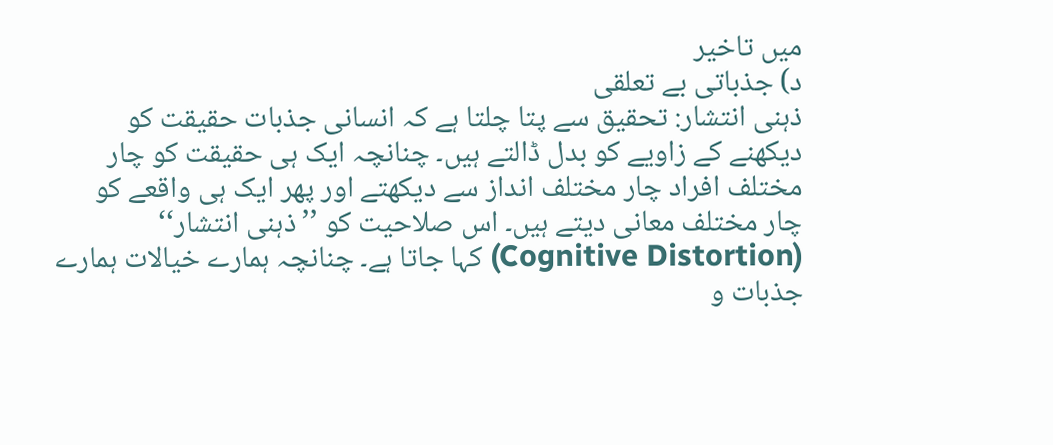میں تاخیر
د) جذباتی بے تعلقی
ذہنی انتشار: تحقیق سے پتا چلتا ہے کہ انسانی جذبات حقیقت کو دیکھنے کے زاویے کو بدل ڈالتے ہیں۔ چنانچہ ایک ہی حقیقت کو چار مختلف افراد چار مختلف انداز سے دیکھتے اور پھر ایک ہی واقعے کو چار مختلف معانی دیتے ہیں۔ اس صلاحیت کو ’’ذہنی انتشار‘‘ (Cognitive Distortion) کہا جاتا ہے۔ چنانچہ ہمارے خیالات ہمارے جذبات و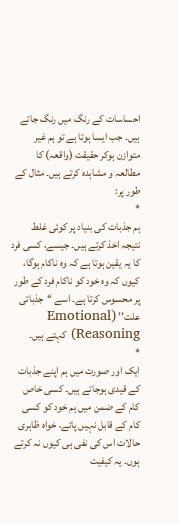احساسات کے رنگ میں رنگ جاتے ہیں۔ جب ایسا ہوتا ہے تو ہم غیر متوازن ہوکر حقیقت (واقعہ) کا مطالعہ و مشاہدہ کرتے ہیں۔ مثال کے طور پر:
*
ہم جذبات کی بنیاد پر کوئی غلط نتیجہ اخذ کرتے ہیں۔ جیسے، کسی فرد کا یہ یقین ہوتا ہے کہ وہ ناکام ہوگا، کیوں کہ وہ خود کو ناکام فرد کے طور پر محسوس کرتا ہے۔ اسے ‘‘جذباتی علت’’ (Emotional Reasoning) کہتے ہیں۔
*
ایک اور صورت میں ہم اپنے جذبات کے قیدی ہوجاتے ہیں۔ کسی خاص کام کے ضمن میں ہم خود کو کسی کام کے قابل نہیں پاتے، خواہ ظاہری حالات اس کی نفی ہی کیوں نہ کرتے ہوں۔ یہ کیفیت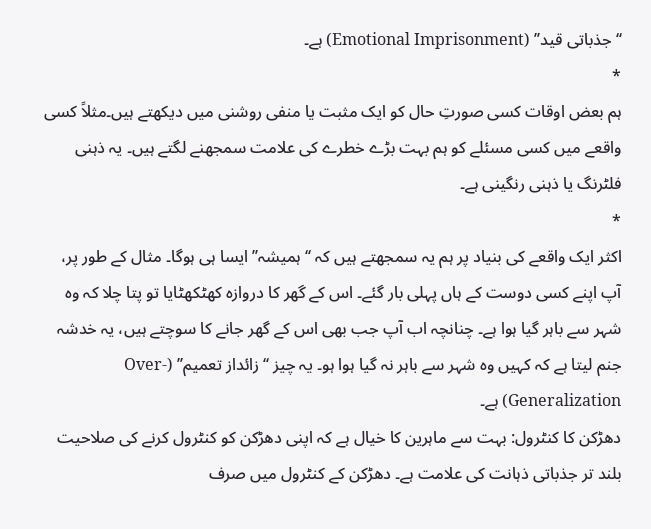‘‘جذباتی قید’’ (Emotional Imprisonment) ہے۔
*
ہم بعض اوقات کسی صورتِ حال کو ایک مثبت یا منفی روشنی میں دیکھتے ہیں۔مثلاً کسی واقعے میں کسی مسئلے کو ہم بہت بڑے خطرے کی علامت سمجھنے لگتے ہیں۔ یہ ذہنی فلٹرنگ یا ذہنی رنگینی ہے۔
*
اکثر ایک واقعے کی بنیاد پر ہم یہ سمجھتے ہیں کہ ‘‘ہمیشہ’’ ایسا ہی ہوگا۔ مثال کے طور پر، آپ اپنے کسی دوست کے ہاں پہلی بار گئے۔ اس کے گھر کا دروازہ کھٹکھٹایا تو پتا چلا کہ وہ شہر سے باہر گیا ہوا ہے۔ چنانچہ اب آپ جب بھی اس کے گھر جانے کا سوچتے ہیں، یہ خدشہ جنم لیتا ہے کہ کہیں وہ شہر سے باہر نہ گیا ہوا ہو۔ یہ چیز ‘‘زائداز تعمیم’’ (Over-Generalization) ہے۔
دھڑکن کا کنٹرول: بہت سے ماہرین کا خیال ہے کہ اپنی دھڑکن کو کنٹرول کرنے کی صلاحیت بلند تر جذباتی ذہانت کی علامت ہے۔ دھڑکن کے کنٹرول میں صرف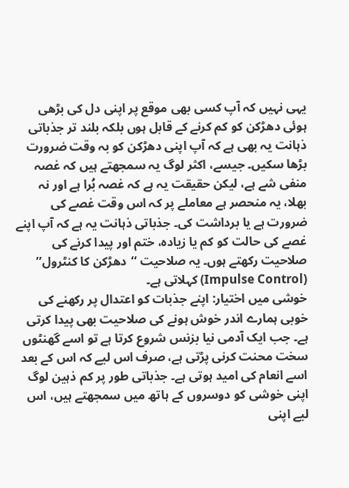یہی نہیں کہ آپ کسی بھی موقع پر اپنی دل کی بڑھی ہوئی دھڑکن کو کم کرنے کے قابل ہوں بلکہ بلند تر جذباتی ذہانت یہ بھی ہے کہ آپ اپنی دھڑکن کو بہ وقت ضرورت بڑھا سکیں۔ جیسے، اکثر لوگ یہ سمجھتے ہیں کہ غصہ منفی شے ہے، لیکن حقیقت یہ ہے کہ غصہ بُرا ہے اور نہ بھلا، یہ منحصر ہے معاملے پر کہ اس وقت غصے کی ضرورت ہے یا برداشت کی۔ جذباتی ذہانت یہ ہے کہ آپ اپنے غصے کی حالت کو کم یا زیادہ، ختم اور پیدا کرنے کی صلاحیت رکھتے ہوں۔ یہ صلاحیت ‘‘دھڑکن کا کنٹرول’’ (Impulse Control) کہلاتی ہے۔
خوشی میں اختیار: اپنے جذبات کو اعتدال پر رکھنے کی خوبی ہمارے اندر خوش ہونے کی صلاحیت بھی پیدا کرتی ہے۔ جب ایک آدمی نیا بزنس شروع کرتا ہے تو اسے گھنٹوں سخت محنت کرنی پڑتی ہے، صرف اس لیے کہ اس کے بعد اسے انعام کی امید ہوتی ہے۔ جذباتی طور پر کم ذہین لوگ اپنی خوشی کو دوسروں کے ہاتھ میں سمجھتے ہیں، اس لیے اپنی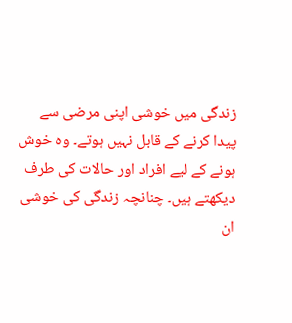زندگی میں خوشی اپنی مرضی سے پیدا کرنے کے قابل نہیں ہوتے۔ وہ خوش ہونے کے لیے افراد اور حالات کی طرف دیکھتے ہیں۔ چنانچہ زندگی کی خوشی ان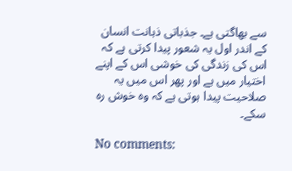سے بھاگتی ہے۔ جذباتی ذہانت انسان کے اندر اول یہ شعور پیدا کرتی ہے کہ اس کی زندگی کی خوشی اس کے اپنے اختیار میں ہے اور پھر اس میں یہ صلاحیت پیدا ہوتی ہے کہ وہ خوش رہ سکے۔

No comments: